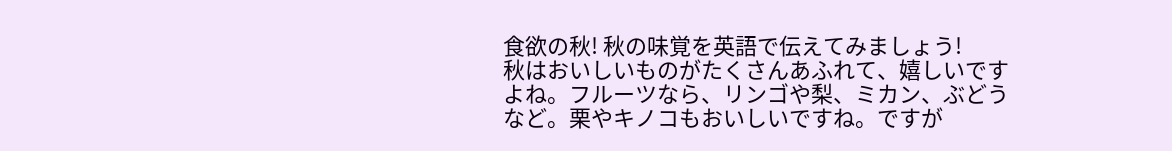食欲の秋! 秋の味覚を英語で伝えてみましょう!
秋はおいしいものがたくさんあふれて、嬉しいですよね。フルーツなら、リンゴや梨、ミカン、ぶどうなど。栗やキノコもおいしいですね。ですが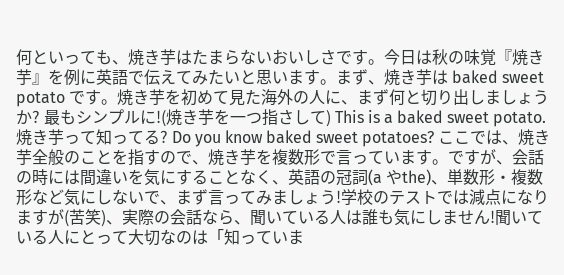何といっても、焼き芋はたまらないおいしさです。今日は秋の味覚『焼き芋』を例に英語で伝えてみたいと思います。まず、焼き芋は baked sweet potato です。焼き芋を初めて見た海外の人に、まず何と切り出しましょうか? 最もシンプルに!(焼き芋を一つ指さして) This is a baked sweet potato.焼き芋って知ってる? Do you know baked sweet potatoes? ここでは、焼き芋全般のことを指すので、焼き芋を複数形で言っています。ですが、会話の時には間違いを気にすることなく、英語の冠詞(a やthe)、単数形・複数形など気にしないで、まず言ってみましょう!学校のテストでは減点になりますが(苦笑)、実際の会話なら、聞いている人は誰も気にしません!聞いている人にとって大切なのは「知っていま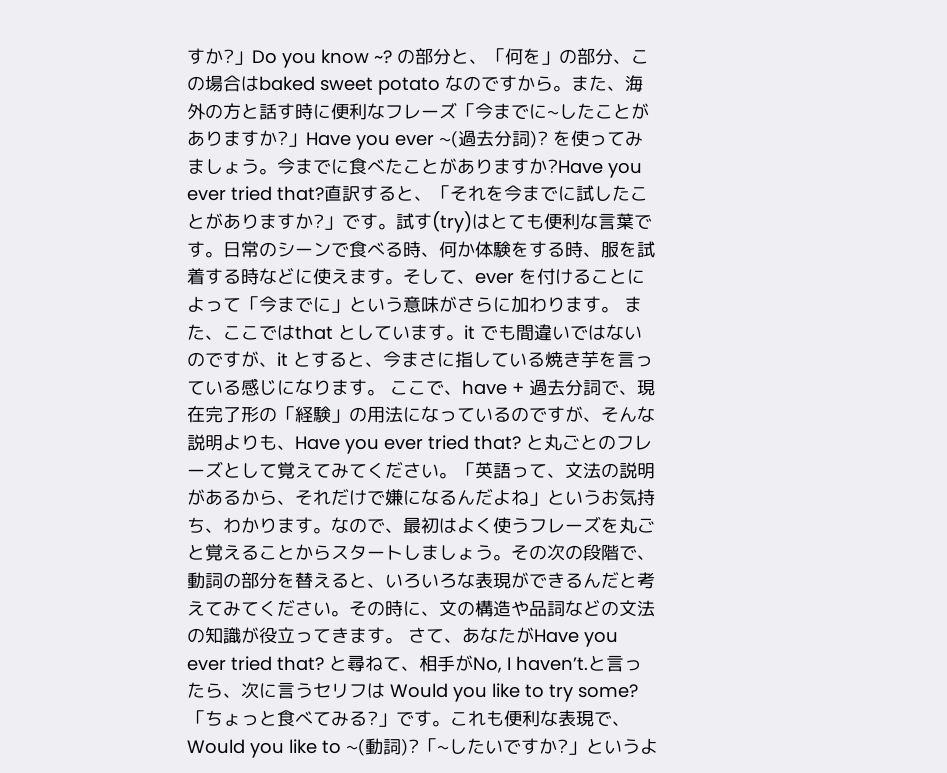すか?」Do you know ~? の部分と、「何を」の部分、この場合はbaked sweet potato なのですから。また、海外の方と話す時に便利なフレーズ「今までに~したことがありますか?」Have you ever ~(過去分詞)? を使ってみましょう。今までに食べたことがありますか?Have you ever tried that?直訳すると、「それを今までに試したことがありますか?」です。試す(try)はとても便利な言葉です。日常のシーンで食べる時、何か体験をする時、服を試着する時などに使えます。そして、ever を付けることによって「今までに」という意味がさらに加わります。 また、ここではthat としています。it でも間違いではないのですが、it とすると、今まさに指している焼き芋を言っている感じになります。 ここで、have + 過去分詞で、現在完了形の「経験」の用法になっているのですが、そんな説明よりも、Have you ever tried that? と丸ごとのフレーズとして覚えてみてください。「英語って、文法の説明があるから、それだけで嫌になるんだよね」というお気持ち、わかります。なので、最初はよく使うフレーズを丸ごと覚えることからスタートしましょう。その次の段階で、動詞の部分を替えると、いろいろな表現ができるんだと考えてみてください。その時に、文の構造や品詞などの文法の知識が役立ってきます。 さて、あなたがHave you ever tried that? と尋ねて、相手がNo, I haven’t.と言ったら、次に言うセリフは Would you like to try some? 「ちょっと食べてみる?」です。これも便利な表現で、Would you like to ~(動詞)?「~したいですか?」というよ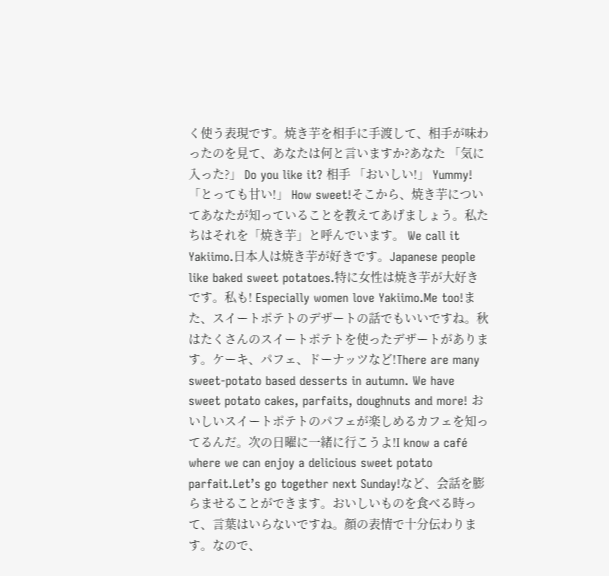く使う表現です。焼き芋を相手に手渡して、相手が味わったのを見て、あなたは何と言いますか?あなた 「気に入った?」 Do you like it? 相手 「おいしい!」 Yummy! 「とっても甘い!」 How sweet!そこから、焼き芋についてあなたが知っていることを教えてあげましょう。私たちはそれを「焼き芋」と呼んでいます。 We call it Yakiimo.日本人は焼き芋が好きです。Japanese people like baked sweet potatoes.特に女性は焼き芋が大好きです。私も! Especially women love Yakiimo.Me too!また、スイートポテトのデザートの話でもいいですね。秋はたくさんのスイートポテトを使ったデザートがあります。ケーキ、パフェ、ドーナッツなど!There are many sweet-potato based desserts in autumn. We have sweet potato cakes, parfaits, doughnuts and more! おいしいスイートポテトのパフェが楽しめるカフェを知ってるんだ。次の日曜に一緒に行こうよ!I know a café where we can enjoy a delicious sweet potato parfait.Let’s go together next Sunday!など、会話を膨らませることができます。おいしいものを食べる時って、言葉はいらないですね。顔の表情で十分伝わります。なので、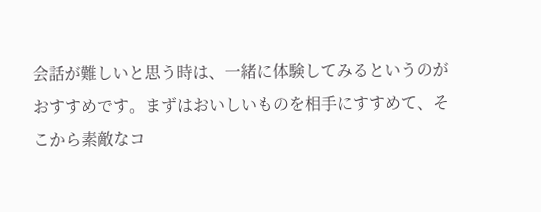会話が難しいと思う時は、一緒に体験してみるというのがおすすめです。まずはおいしいものを相手にすすめて、そこから素敵なコ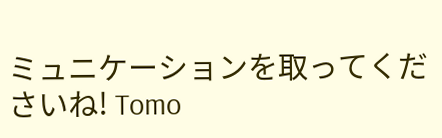ミュニケーションを取ってくださいね! Tomo